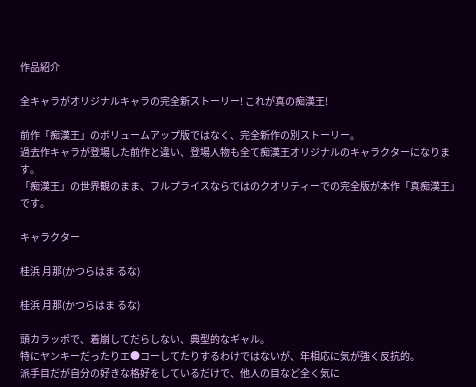作品紹介

全キャラがオリジナルキャラの完全新ストーリー! これが真の痴漢王!

前作「痴漢王」のボリュームアップ版ではなく、完全新作の別ストーリー。
過去作キャラが登場した前作と違い、登場人物も全て痴漢王オリジナルのキャラクターになります。
「痴漢王」の世界観のまま、フルプライスならではのクオリティーでの完全版が本作「真痴漢王」です。

キャラクター

桂浜 月那(かつらはま るな)

桂浜 月那(かつらはま るな)

頭カラッポで、着崩してだらしない、典型的なギャル。
特にヤンキーだったりエ●コーしてたりするわけではないが、年相応に気が強く反抗的。
派手目だが自分の好きな格好をしているだけで、他人の目など全く気に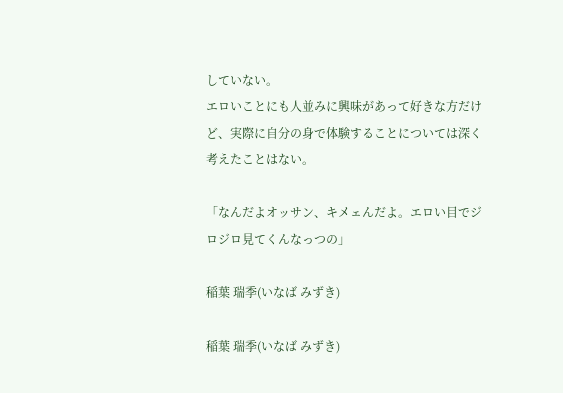していない。
エロいことにも人並みに興味があって好きな方だけど、実際に自分の身で体験することについては深く考えたことはない。

「なんだよオッサン、キメェんだよ。エロい目でジロジロ見てくんなっつの」

稲葉 瑞季(いなば みずき)

稲葉 瑞季(いなば みずき)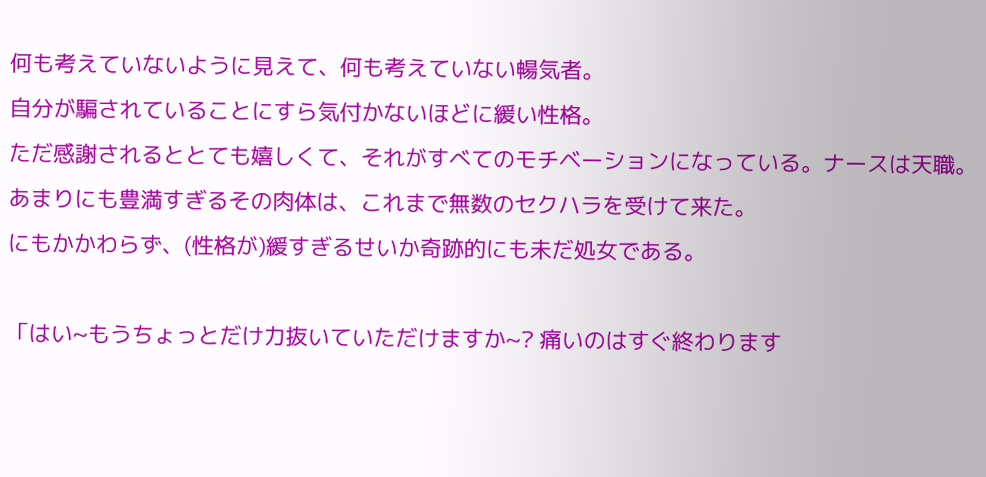何も考えていないように見えて、何も考えていない暢気者。
自分が騙されていることにすら気付かないほどに緩い性格。
ただ感謝されるととても嬉しくて、それがすべてのモチベーションになっている。ナースは天職。
あまりにも豊満すぎるその肉体は、これまで無数のセクハラを受けて来た。
にもかかわらず、(性格が)緩すぎるせいか奇跡的にも未だ処女である。

「はい~もうちょっとだけ力抜いていただけますか~? 痛いのはすぐ終わります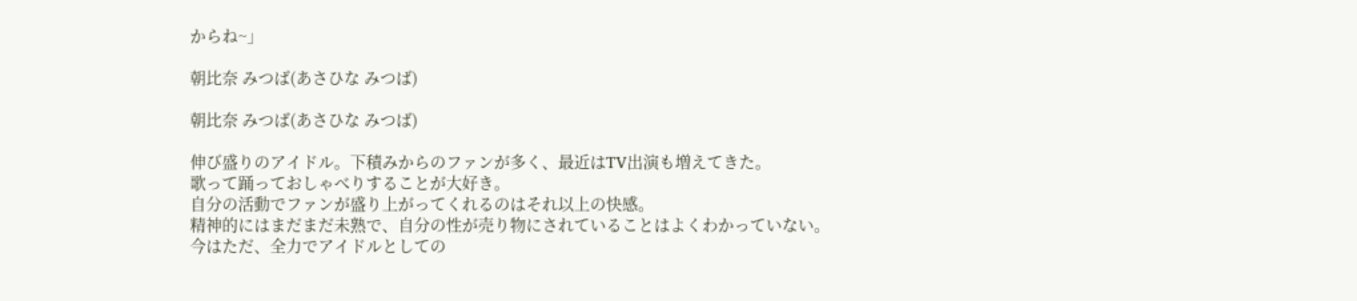からね~」

朝比奈 みつば(あさひな みつば)

朝比奈 みつば(あさひな みつば)

伸び盛りのアイドル。下積みからのファンが多く、最近はTV出演も増えてきた。
歌って踊っておしゃべりすることが大好き。
自分の活動でファンが盛り上がってくれるのはそれ以上の快感。
精神的にはまだまだ未熟で、自分の性が売り物にされていることはよくわかっていない。
今はただ、全力でアイドルとしての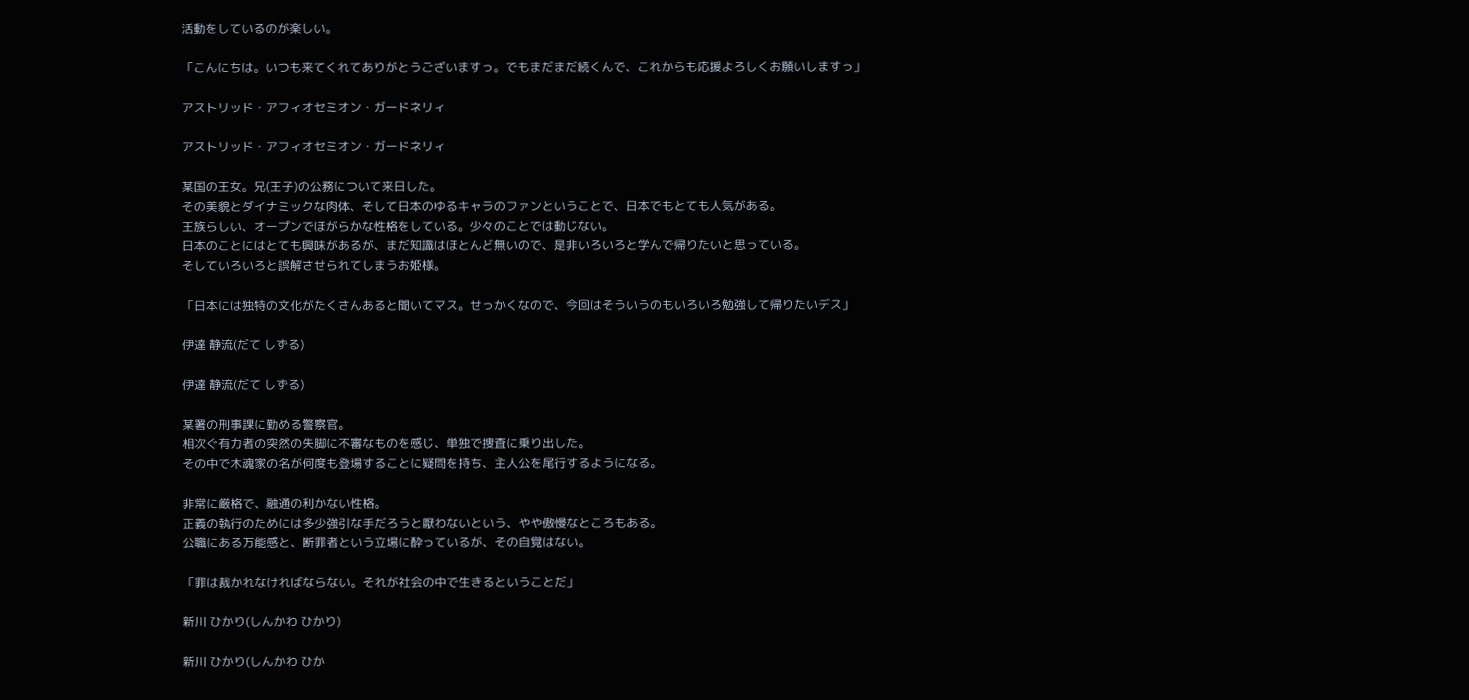活動をしているのが楽しい。

「こんにちは。いつも来てくれてありがとうございますっ。でもまだまだ続くんで、これからも応援よろしくお願いしますっ」

アストリッド・アフィオセミオン・ガードネリィ

アストリッド・アフィオセミオン・ガードネリィ

某国の王女。兄(王子)の公務について来日した。
その美貌とダイナミックな肉体、そして日本のゆるキャラのファンということで、日本でもとても人気がある。
王族らしい、オープンでほがらかな性格をしている。少々のことでは動じない。
日本のことにはとても興味があるが、まだ知識はほとんど無いので、是非いろいろと学んで帰りたいと思っている。
そしていろいろと誤解させられてしまうお姫様。

「日本には独特の文化がたくさんあると聞いてマス。せっかくなので、今回はそういうのもいろいろ勉強して帰りたいデス」

伊達 静流(だて しずる)

伊達 静流(だて しずる)

某署の刑事課に勤める警察官。
相次ぐ有力者の突然の失脚に不審なものを感じ、単独で捜査に乗り出した。
その中で木魂家の名が何度も登場することに疑問を持ち、主人公を尾行するようになる。

非常に厳格で、融通の利かない性格。
正義の執行のためには多少強引な手だろうと厭わないという、やや傲慢なところもある。
公職にある万能感と、断罪者という立場に酔っているが、その自覚はない。

「罪は裁かれなければならない。それが社会の中で生きるということだ」

新川 ひかり(しんかわ ひかり)

新川 ひかり(しんかわ ひか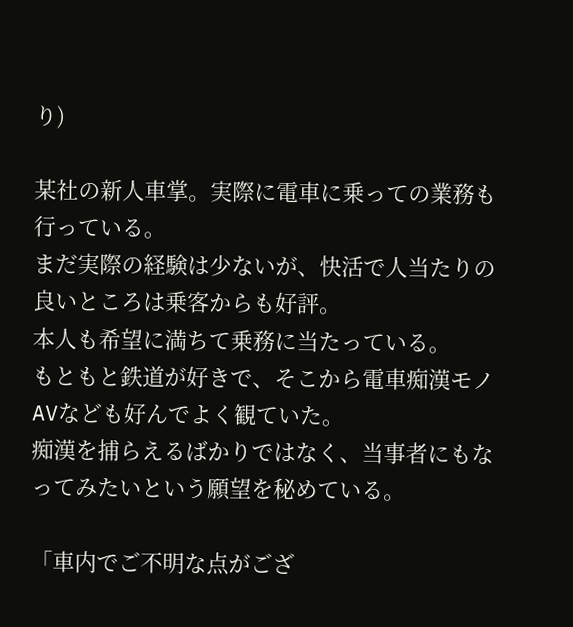り)

某社の新人車掌。実際に電車に乗っての業務も行っている。
まだ実際の経験は少ないが、快活で人当たりの良いところは乗客からも好評。
本人も希望に満ちて乗務に当たっている。
もともと鉄道が好きで、そこから電車痴漢モノAVなども好んでよく観ていた。
痴漢を捕らえるばかりではなく、当事者にもなってみたいという願望を秘めている。

「車内でご不明な点がござ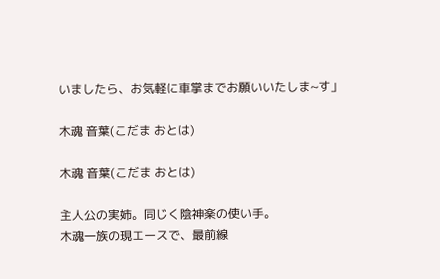いましたら、お気軽に車掌までお願いいたしま~す」

木魂 音葉(こだま おとは)

木魂 音葉(こだま おとは)

主人公の実姉。同じく陰神楽の使い手。
木魂一族の現エースで、最前線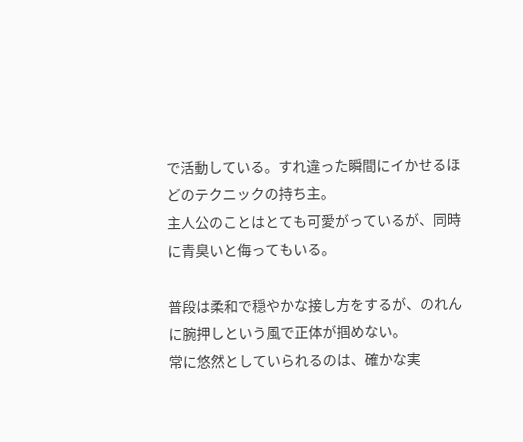で活動している。すれ違った瞬間にイかせるほどのテクニックの持ち主。
主人公のことはとても可愛がっているが、同時に青臭いと侮ってもいる。

普段は柔和で穏やかな接し方をするが、のれんに腕押しという風で正体が掴めない。
常に悠然としていられるのは、確かな実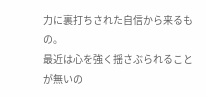力に裏打ちされた自信から来るもの。
最近は心を強く揺さぶられることが無いの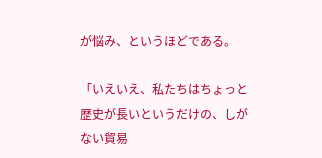が悩み、というほどである。

「いえいえ、私たちはちょっと歴史が長いというだけの、しがない貿易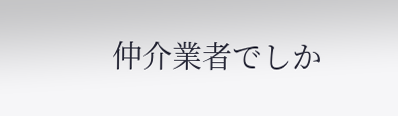仲介業者でしか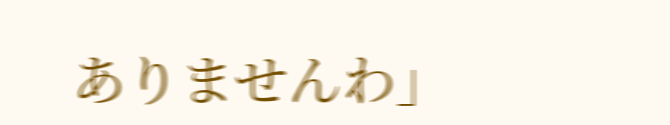ありませんわ」